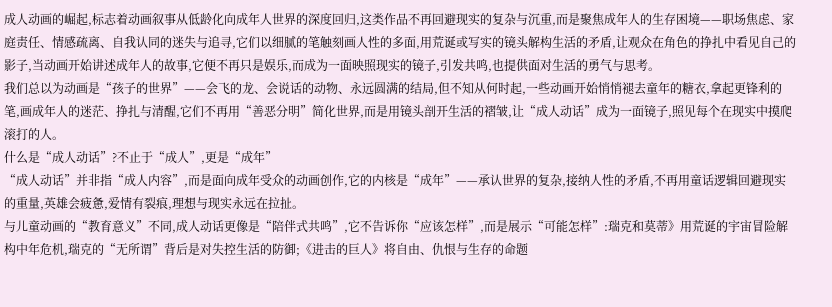成人动画的崛起,标志着动画叙事从低龄化向成年人世界的深度回归,这类作品不再回避现实的复杂与沉重,而是聚焦成年人的生存困境——职场焦虑、家庭责任、情感疏离、自我认同的迷失与追寻,它们以细腻的笔触刻画人性的多面,用荒诞或写实的镜头解构生活的矛盾,让观众在角色的挣扎中看见自己的影子,当动画开始讲述成年人的故事,它便不再只是娱乐,而成为一面映照现实的镜子,引发共鸣,也提供面对生活的勇气与思考。
我们总以为动画是“孩子的世界”——会飞的龙、会说话的动物、永远圆满的结局,但不知从何时起,一些动画开始悄悄褪去童年的糖衣,拿起更锋利的笔,画成年人的迷茫、挣扎与清醒,它们不再用“善恶分明”简化世界,而是用镜头剖开生活的褶皱,让“成人动话”成为一面镜子,照见每个在现实中摸爬滚打的人。
什么是“成人动话”?不止于“成人”,更是“成年”
“成人动话”并非指“成人内容”,而是面向成年受众的动画创作,它的内核是“成年”——承认世界的复杂,接纳人性的矛盾,不再用童话逻辑回避现实的重量,英雄会疲惫,爱情有裂痕,理想与现实永远在拉扯。
与儿童动画的“教育意义”不同,成人动话更像是“陪伴式共鸣”,它不告诉你“应该怎样”,而是展示“可能怎样”:瑞克和莫蒂》用荒诞的宇宙冒险解构中年危机,瑞克的“无所谓”背后是对失控生活的防御;《进击的巨人》将自由、仇恨与生存的命题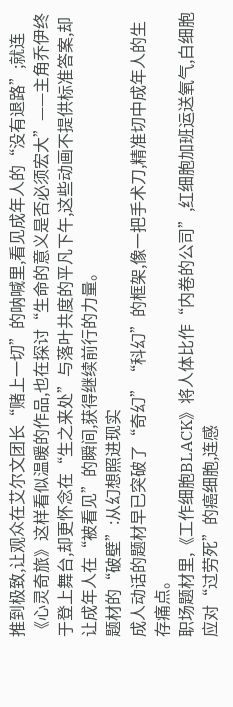推到极致,让观众在艾尔文团长“赌上一切”的呐喊里,看见成年人的“没有退路”;就连《心灵奇旅》这样看似温暖的作品,也在探讨“生命的意义是否必须宏大”——主角乔伊终于登上舞台,却更怀念在“生之来处”与落叶共度的平凡下午,这些动画不提供标准答案,却让成年人在“被看见”的瞬间,获得继续前行的力量。
题材的“破壁”:从幻想照进现实
成人动话的题材早已突破了“奇幻”“科幻”的框架,像一把手术刀,精准切中成年人的生存痛点。
职场题材里,《工作细胞BLACK》将人体比作“内卷的公司”,红细胞加班运送氧气,白细胞应对“过劳死”的癌细胞,连感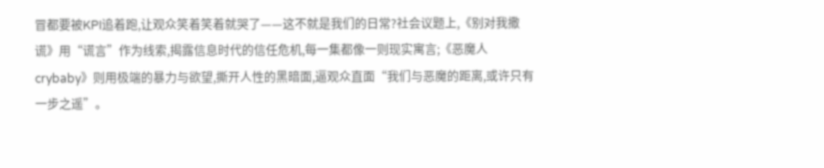冒都要被KPI追着跑,让观众笑着笑着就哭了——这不就是我们的日常?社会议题上,《别对我撒谎》用“谎言”作为线索,揭露信息时代的信任危机,每一集都像一则现实寓言;《恶魔人crybaby》则用极端的暴力与欲望,撕开人性的黑暗面,逼观众直面“我们与恶魔的距离,或许只有一步之遥”。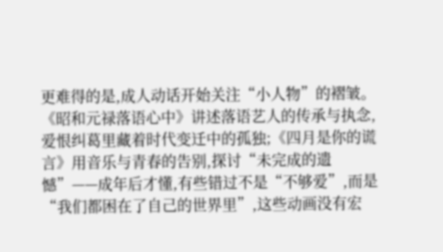更难得的是,成人动话开始关注“小人物”的褶皱。《昭和元禄落语心中》讲述落语艺人的传承与执念,爱恨纠葛里藏着时代变迁中的孤独;《四月是你的谎言》用音乐与青春的告别,探讨“未完成的遗憾”——成年后才懂,有些错过不是“不够爱”,而是“我们都困在了自己的世界里”,这些动画没有宏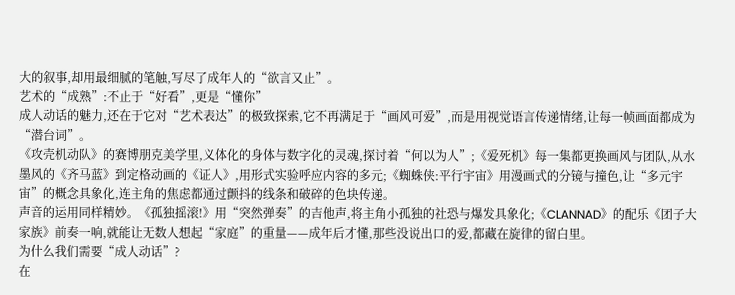大的叙事,却用最细腻的笔触,写尽了成年人的“欲言又止”。
艺术的“成熟”:不止于“好看”,更是“懂你”
成人动话的魅力,还在于它对“艺术表达”的极致探索,它不再满足于“画风可爱”,而是用视觉语言传递情绪,让每一帧画面都成为“潜台词”。
《攻壳机动队》的赛博朋克美学里,义体化的身体与数字化的灵魂,探讨着“何以为人”;《爱死机》每一集都更换画风与团队,从水墨风的《齐马蓝》到定格动画的《证人》,用形式实验呼应内容的多元;《蜘蛛侠:平行宇宙》用漫画式的分镜与撞色,让“多元宇宙”的概念具象化,连主角的焦虑都通过颤抖的线条和破碎的色块传递。
声音的运用同样精妙。《孤独摇滚!》用“突然弹奏”的吉他声,将主角小孤独的社恐与爆发具象化;《CLANNAD》的配乐《团子大家族》前奏一响,就能让无数人想起“家庭”的重量——成年后才懂,那些没说出口的爱,都藏在旋律的留白里。
为什么我们需要“成人动话”?
在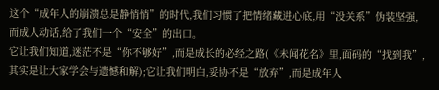这个“成年人的崩溃总是静悄悄”的时代,我们习惯了把情绪藏进心底,用“没关系”伪装坚强,而成人动话,给了我们一个“安全”的出口。
它让我们知道,迷茫不是“你不够好”,而是成长的必经之路(《未闻花名》里,面码的“找到我”,其实是让大家学会与遗憾和解);它让我们明白,妥协不是“放弃”,而是成年人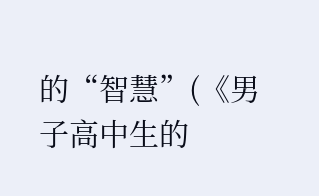的“智慧”(《男子高中生的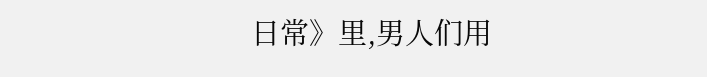日常》里,男人们用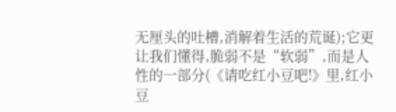无厘头的吐槽,消解着生活的荒诞);它更让我们懂得,脆弱不是“软弱”,而是人性的一部分(《请吃红小豆吧!》里,红小豆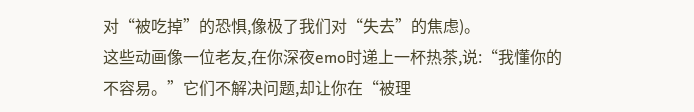对“被吃掉”的恐惧,像极了我们对“失去”的焦虑)。
这些动画像一位老友,在你深夜emo时递上一杯热茶,说:“我懂你的不容易。”它们不解决问题,却让你在“被理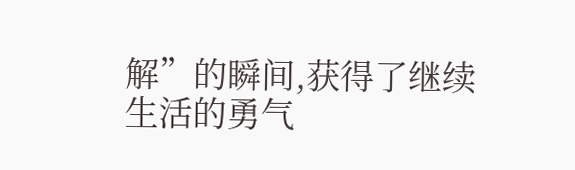解”的瞬间,获得了继续生活的勇气